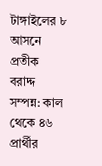টাঙ্গাইলের ৮ আসনে প্রতীক বরাদ্দ সম্পন্ন: কাল থেকে ৪৬ প্রার্থীর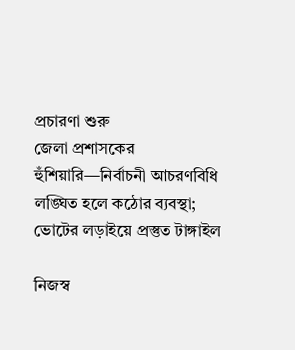প্রচারণা শুরু
জেলা প্রশাসকের হুঁশিয়ারি—নির্বাচনী আচরণবিধি লঙ্ঘিত হলে কঠোর ব্যবস্থা; ভোটের লড়াইয়ে প্রস্তুত টাঙ্গাইল

নিজস্ব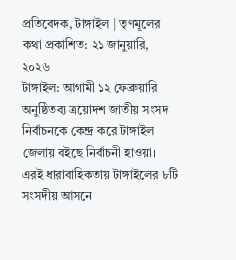প্রতিবেদক, টাঙ্গাইল | তৃণমূলের কথা প্রকাশিত: ২১ জানুয়ারি, ২০২৬
টাঙ্গাইল: আগামী ১২ ফেব্রুয়ারি অনুষ্ঠিতব্য ত্রয়োদশ জাতীয় সংসদ নির্বাচনকে কেন্দ্র করে টাঙ্গাইল জেলায় বইছে নির্বাচনী হাওয়া। এরই ধারাবাহিকতায় টাঙ্গাইলের ৮টি সংসদীয় আসনে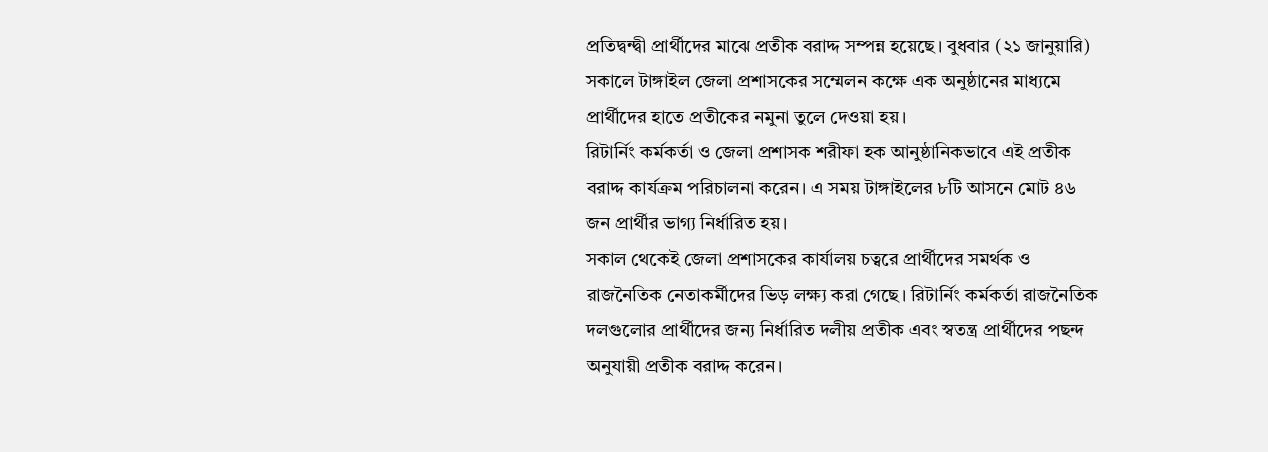প্রতিদ্বন্দ্বী প্রার্থীদের মাঝে প্রতীক বরাদ্দ সম্পন্ন হয়েছে। বুধবার (২১ জানুয়ারি) সকালে টাঙ্গাইল জেলা প্রশাসকের সম্মেলন কক্ষে এক অনুষ্ঠানের মাধ্যমে প্রার্থীদের হাতে প্রতীকের নমুনা তুলে দেওয়া হয়।
রিটার্নিং কর্মকর্তা ও জেলা প্রশাসক শরীফা হক আনুষ্ঠানিকভাবে এই প্রতীক বরাদ্দ কার্যক্রম পরিচালনা করেন। এ সময় টাঙ্গাইলের ৮টি আসনে মোট ৪৬ জন প্রার্থীর ভাগ্য নির্ধারিত হয়।
সকাল থেকেই জেলা প্রশাসকের কার্যালয় চত্বরে প্রার্থীদের সমর্থক ও রাজনৈতিক নেতাকর্মীদের ভিড় লক্ষ্য করা গেছে। রিটার্নিং কর্মকর্তা রাজনৈতিক দলগুলোর প্রার্থীদের জন্য নির্ধারিত দলীয় প্রতীক এবং স্বতন্ত্র প্রার্থীদের পছন্দ অনুযায়ী প্রতীক বরাদ্দ করেন।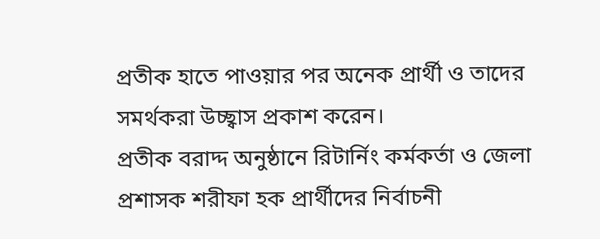প্রতীক হাতে পাওয়ার পর অনেক প্রার্থী ও তাদের সমর্থকরা উচ্ছ্বাস প্রকাশ করেন।
প্রতীক বরাদ্দ অনুষ্ঠানে রিটার্নিং কর্মকর্তা ও জেলা প্রশাসক শরীফা হক প্রার্থীদের নির্বাচনী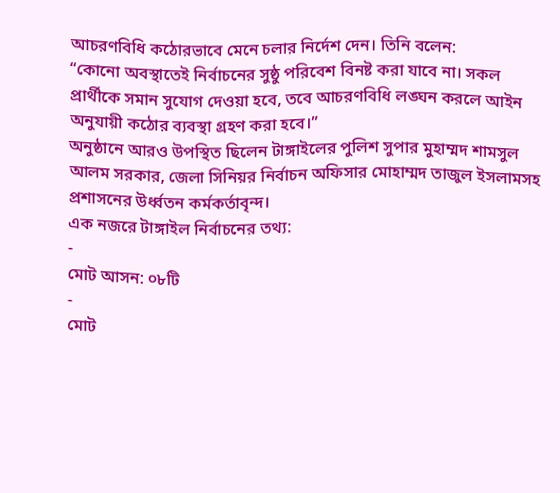আচরণবিধি কঠোরভাবে মেনে চলার নির্দেশ দেন। তিনি বলেন:
“কোনো অবস্থাতেই নির্বাচনের সুষ্ঠু পরিবেশ বিনষ্ট করা যাবে না। সকল প্রার্থীকে সমান সুযোগ দেওয়া হবে, তবে আচরণবিধি লঙ্ঘন করলে আইন অনুযায়ী কঠোর ব্যবস্থা গ্রহণ করা হবে।”
অনুষ্ঠানে আরও উপস্থিত ছিলেন টাঙ্গাইলের পুলিশ সুপার মুহাম্মদ শামসুল আলম সরকার, জেলা সিনিয়র নির্বাচন অফিসার মোহাম্মদ তাজুল ইসলামসহ প্রশাসনের উর্ধ্বতন কর্মকর্তাবৃন্দ।
এক নজরে টাঙ্গাইল নির্বাচনের তথ্য:
-
মোট আসন: ০৮টি
-
মোট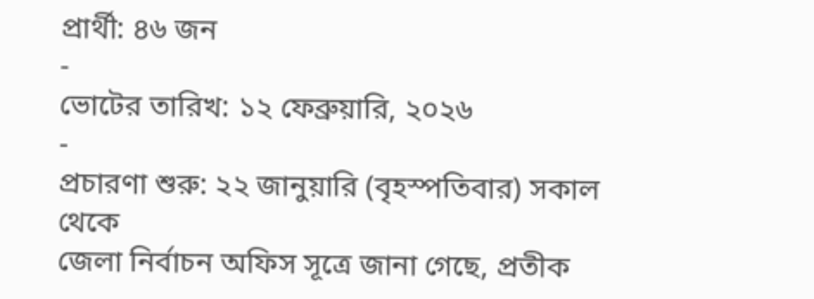প্রার্থী: ৪৬ জন
-
ভোটের তারিখ: ১২ ফেব্রুয়ারি, ২০২৬
-
প্রচারণা শুরু: ২২ জানুয়ারি (বৃহস্পতিবার) সকাল থেকে
জেলা নির্বাচন অফিস সূত্রে জানা গেছে, প্রতীক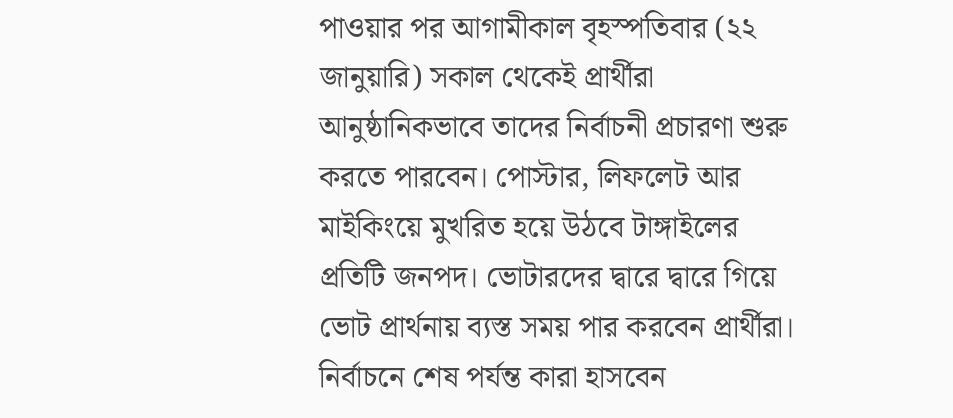পাওয়ার পর আগামীকাল বৃহস্পতিবার (২২ জানুয়ারি) সকাল থেকেই প্রার্থীরা আনুষ্ঠানিকভাবে তাদের নির্বাচনী প্রচারণা শুরু করতে পারবেন। পোস্টার, লিফলেট আর মাইকিংয়ে মুখরিত হয়ে উঠবে টাঙ্গাইলের প্রতিটি জনপদ। ভোটারদের দ্বারে দ্বারে গিয়ে ভোট প্রার্থনায় ব্যস্ত সময় পার করবেন প্রার্থীরা।
নির্বাচনে শেষ পর্যন্ত কারা হাসবেন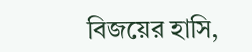বিজয়ের হাসি,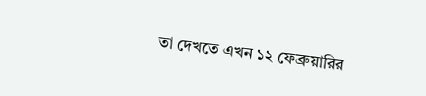তা দেখতে এখন ১২ ফেব্রুয়ারির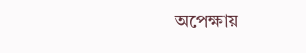অপেক্ষায়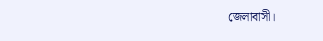জেলাবাসী।